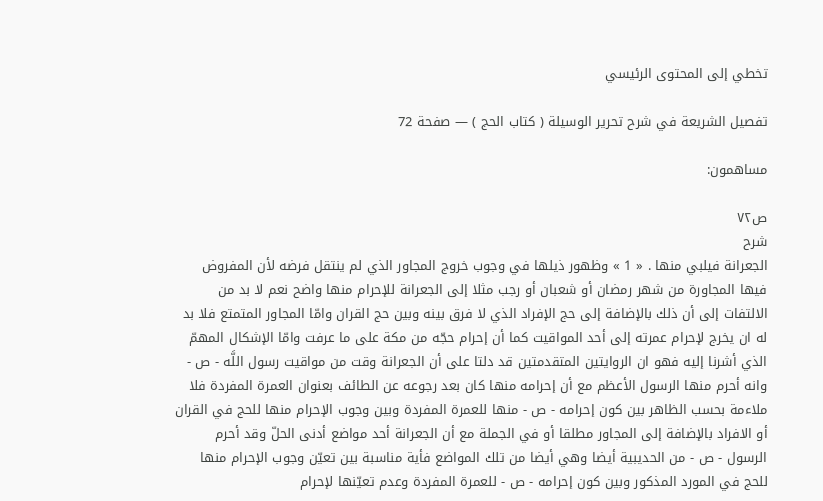تخطي إلى المحتوى الرئيسي

تفصيل الشريعة في شرح تحرير الوسيلة ( كتاب الحج ) — صفحة 72

مساهمون:

ص٧٢
شرح
الجعرانة فيلبي منها . « 1 » وظهور ذيلها في وجوب خروج المجاور الذي لم ينتقل فرضه لأن المفروض فيها المجاورة من شهر رمضان أو شعبان أو رجب مثلا إلى الجعرانة للإحرام منها واضح نعم لا بد من الالتفات إلى أن ذلك بالإضافة إلى حج الإفراد الذي لا فرق بينه وبين حج القران وامّا المجاور المتمتع فلا بد له ان يخرج لإحرام عمرته إلى أحد المواقيت كما أن إحرام حجّه من مكة على ما عرفت وامّا الإشكال المهمّ الذي أشرنا إليه فهو ان الروايتين المتقدمتين قد دلتا على أن الجعرانة وقت من مواقيت رسول اللَّه - ص - وانه أحرم منها الرسول الأعظم مع أن إحرامه منها كان بعد رجوعه عن الطائف بعنوان العمرة المفردة فلا ملاءمة بحسب الظاهر بين كون إحرامه - ص - منها للعمرة المفردة وبين وجوب الإحرام منها للحج في القران أو الافراد بالإضافة إلى المجاور مطلقا أو في الجملة مع أن الجعرانة أحد مواضع أدنى الحلّ وقد أحرم الرسول - ص - من الحديبية أيضا وهي أيضا من تلك المواضع فأية مناسبة بين تعيّن وجوب الإحرام منها للحج في المورد المذكور وبين كون إحرامه - ص - للعمرة المفردة وعدم تعيّنها لإحرام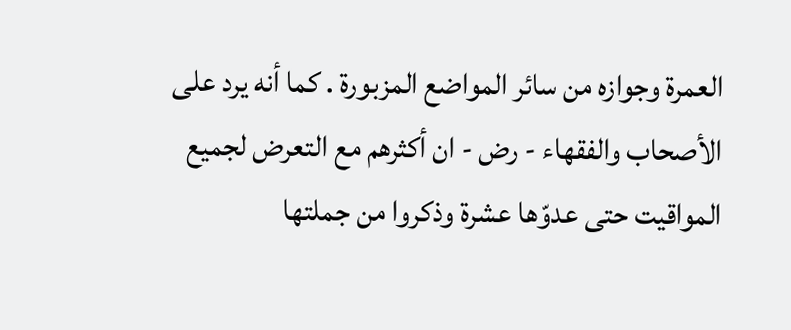العمرة وجوازه من سائر المواضع المزبورة . كما أنه يرد على الأصحاب والفقهاء - رض - ان أكثرهم مع التعرض لجميع المواقيت حتى عدوّها عشرة وذكروا من جملتها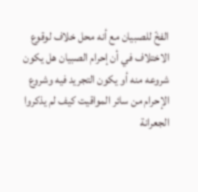الفخّ للصبيان مع أنه محل خلاف لوقوع الاختلاف في أن إحرام الصبيان هل يكون شروعه منه أو يكون التجريد فيه وشروع الإحرام من سائر المواقيت كيف لم يذكروا الجعرانة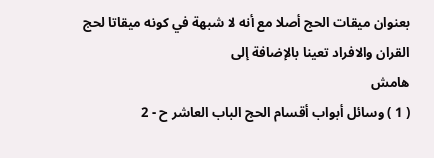بعنوان ميقات الحج أصلا مع أنه لا شبهة في كونه ميقاتا لحج القران والافراد تعينا بالإضافة إلى
هامش
( 1 ) وسائل أبواب أقسام الحج الباب العاشر ح - 2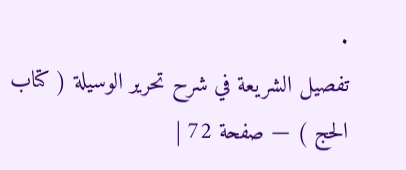.
تفصيل الشريعة في شرح تحرير الوسيلة ( كتاب الحج ) — صفحة 72 |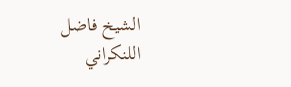الشيخ فاضل اللنكراني